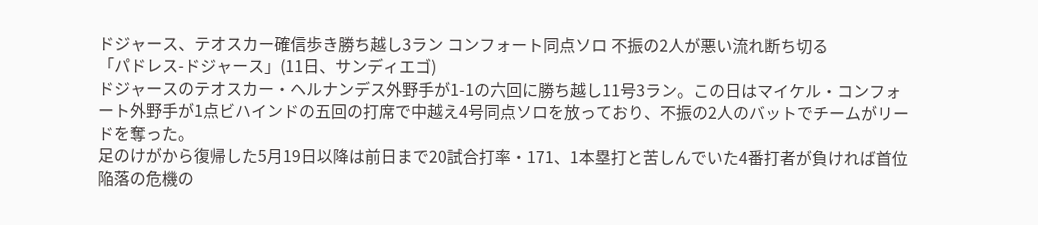ドジャース、テオスカー確信歩き勝ち越し3ラン コンフォート同点ソロ 不振の2人が悪い流れ断ち切る
「パドレス-ドジャース」(11日、サンディエゴ)
ドジャースのテオスカー・ヘルナンデス外野手が1-1の六回に勝ち越し11号3ラン。この日はマイケル・コンフォート外野手が1点ビハインドの五回の打席で中越え4号同点ソロを放っており、不振の2人のバットでチームがリードを奪った。
足のけがから復帰した5月19日以降は前日まで20試合打率・171、1本塁打と苦しんでいた4番打者が負ければ首位陥落の危機の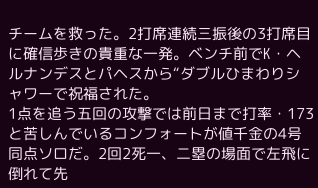チームを救った。2打席連続三振後の3打席目に確信歩きの貴重な一発。ベンチ前でK・ヘルナンデスとパヘスから“ダブルひまわりシャワーで祝福された。
1点を追う五回の攻撃では前日まで打率・173と苦しんでいるコンフォートが値千金の4号同点ソロだ。2回2死一、二塁の場面で左飛に倒れて先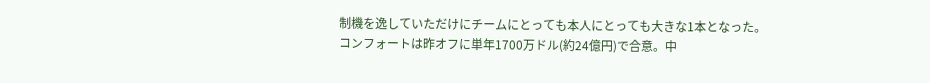制機を逸していただけにチームにとっても本人にとっても大きな1本となった。
コンフォートは昨オフに単年1700万ドル(約24億円)で合意。中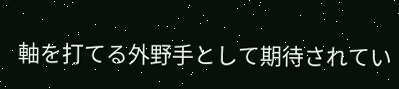軸を打てる外野手として期待されてい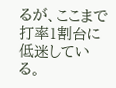るが、ここまで打率1割台に低迷している。